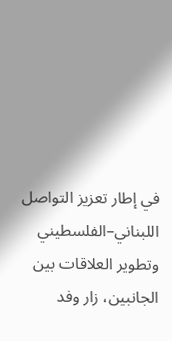في إطار تعزيز التواصل اللبناني–الفلسطيني وتطوير العلاقات بين الجانبين، زار وفد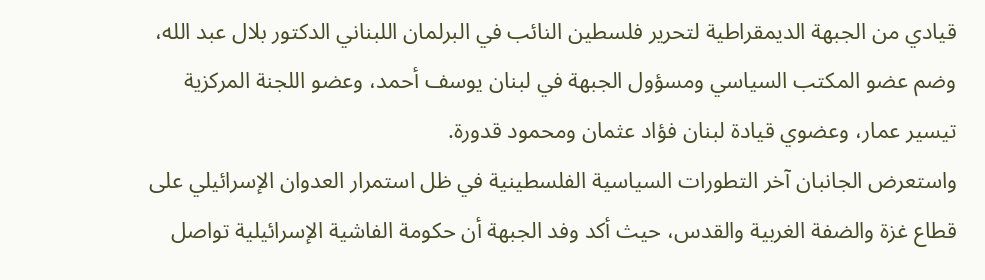قيادي من الجبهة الديمقراطية لتحرير فلسطين النائب في البرلمان اللبناني الدكتور بلال عبد الله، وضم عضو المكتب السياسي ومسؤول الجبهة في لبنان يوسف أحمد، وعضو اللجنة المركزية تيسير عمار، وعضوي قيادة لبنان فؤاد عثمان ومحمود قدورة.
واستعرض الجانبان آخر التطورات السياسية الفلسطينية في ظل استمرار العدوان الإسرائيلي على قطاع غزة والضفة الغربية والقدس، حيث أكد وفد الجبهة أن حكومة الفاشية الإسرائيلية تواصل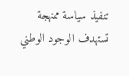تنفيذ سياسة ممنهجة تستهدف الوجود الوطني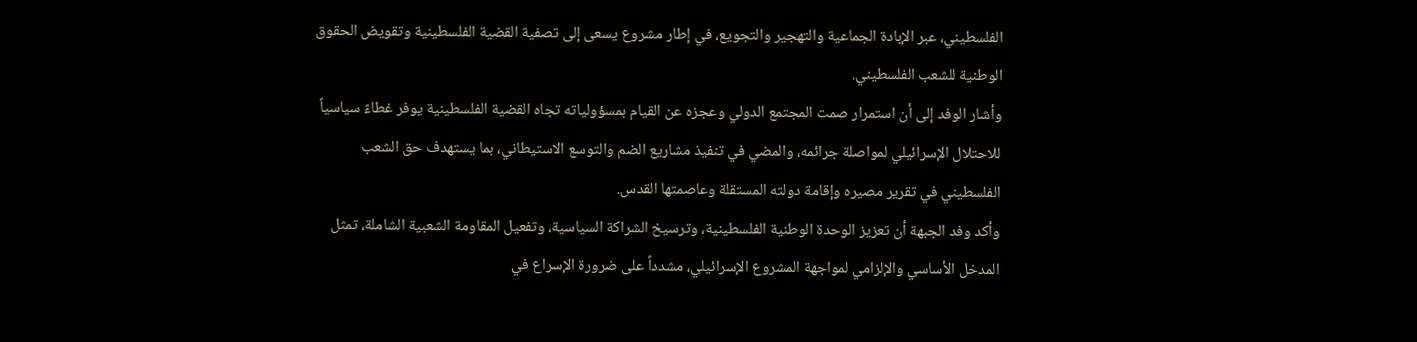الفلسطيني، عبر الإبادة الجماعية والتهجير والتجويع، في إطار مشروع يسعى إلى تصفية القضية الفلسطينية وتقويض الحقوق الوطنية للشعب الفلسطيني.
وأشار الوفد إلى أن استمرار صمت المجتمع الدولي وعجزه عن القيام بمسؤولياته تجاه القضية الفلسطينية يوفر غطاءً سياسياً للاحتلال الإسرائيلي لمواصلة جرائمه، والمضي في تنفيذ مشاريع الضم والتوسع الاستيطاني، بما يستهدف حق الشعب الفلسطيني في تقرير مصيره وإقامة دولته المستقلة وعاصمتها القدس.
وأكد وفد الجبهة أن تعزيز الوحدة الوطنية الفلسطينية، وترسيخ الشراكة السياسية، وتفعيل المقاومة الشعبية الشاملة، تمثل المدخل الأساسي والإلزامي لمواجهة المشروع الإسرائيلي، مشدداً على ضرورة الإسراع في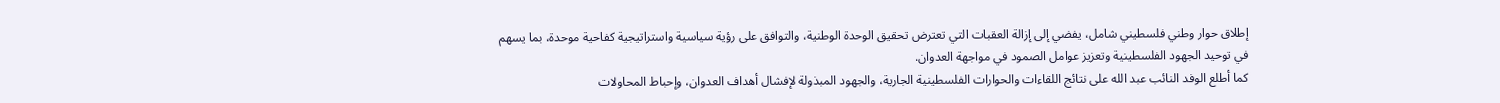إطلاق حوار وطني فلسطيني شامل، يفضي إلى إزالة العقبات التي تعترض تحقيق الوحدة الوطنية، والتوافق على رؤية سياسية واستراتيجية كفاحية موحدة، بما يسهم في توحيد الجهود الفلسطينية وتعزيز عوامل الصمود في مواجهة العدوان.
كما أطلع الوفد النائب عبد الله على نتائج اللقاءات والحوارات الفلسطينية الجارية، والجهود المبذولة لإفشال أهداف العدوان، وإحباط المحاولات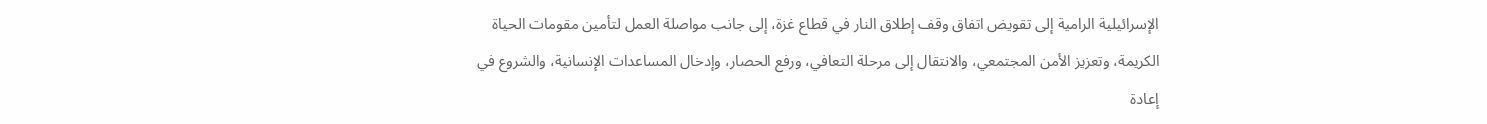الإسرائيلية الرامية إلى تقويض اتفاق وقف إطلاق النار في قطاع غزة، إلى جانب مواصلة العمل لتأمين مقومات الحياة الكريمة، وتعزيز الأمن المجتمعي، والانتقال إلى مرحلة التعافي، ورفع الحصار، وإدخال المساعدات الإنسانية، والشروع في إعادة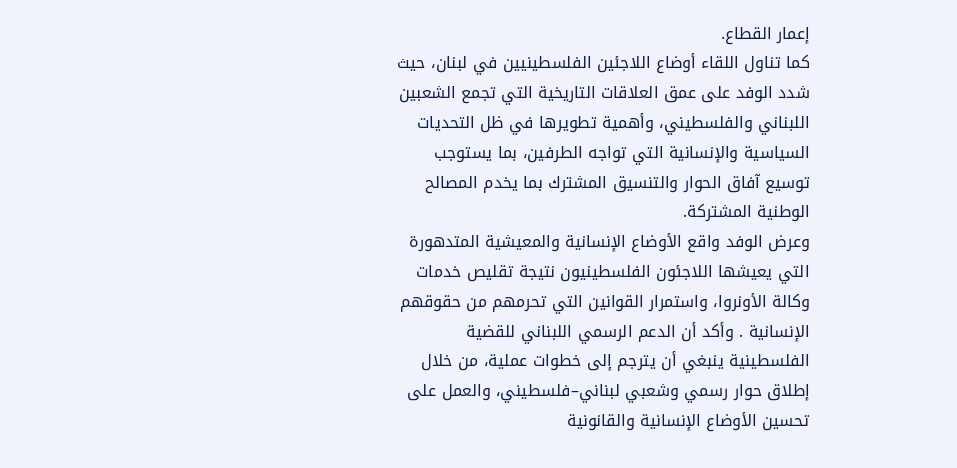إعمار القطاع.
كما تناول اللقاء أوضاع اللاجئين الفلسطينيين في لبنان، حيث شدد الوفد على عمق العلاقات التاريخية التي تجمع الشعبين اللبناني والفلسطيني، وأهمية تطويرها في ظل التحديات السياسية والإنسانية التي تواجه الطرفين، بما يستوجب توسيع آفاق الحوار والتنسيق المشترك بما يخدم المصالح الوطنية المشتركة.
وعرض الوفد واقع الأوضاع الإنسانية والمعيشية المتدهورة التي يعيشها اللاجئون الفلسطينيون نتيجة تقليص خدمات وكالة الأونروا، واستمرار القوانين التي تحرمهم من حقوقهم الإنسانية . وأكد أن الدعم الرسمي اللبناني للقضية الفلسطينية ينبغي أن يترجم إلى خطوات عملية، من خلال إطلاق حوار رسمي وشعبي لبناني–فلسطيني، والعمل على تحسين الأوضاع الإنسانية والقانونية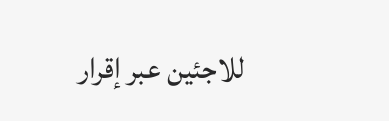للاجئين عبر إقرار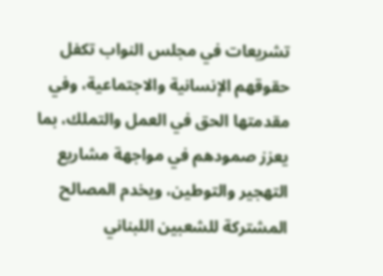تشريعات في مجلس النواب تكفل حقوقهم الإنسانية والاجتماعية، وفي مقدمتها الحق في العمل والتملك، بما يعزز صمودهم في مواجهة مشاريع التهجير والتوطين، ويخدم المصالح المشتركة للشعبين اللبناني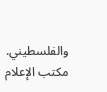والفلسطيني.
مكتب الإعلام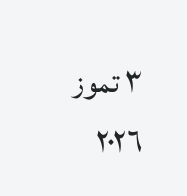٣ تموز ٢٠٢٦